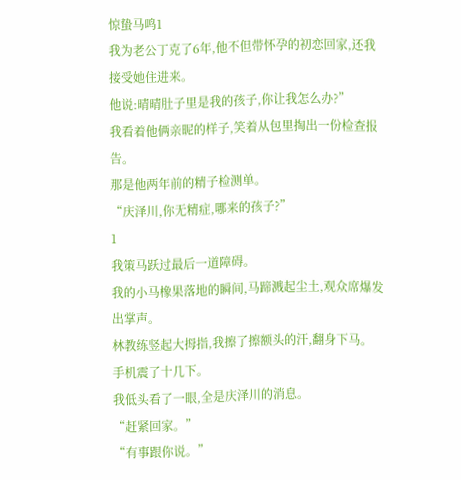惊蛰马鸣1
我为老公丁克了6年,他不但带怀孕的初恋回家,还我接受她住进来。
他说:晴晴肚子里是我的孩子,你让我怎么办?”
我看着他俩亲昵的样子,笑着从包里掏出一份检查报告。
那是他两年前的精子检测单。
“庆泽川,你无精症,哪来的孩子?”
1
我策马跃过最后一道障碍。
我的小马橡果落地的瞬间,马蹄溅起尘土,观众席爆发出掌声。
林教练竖起大拇指,我擦了擦额头的汗,翻身下马。
手机震了十几下。
我低头看了一眼,全是庆泽川的消息。
“赶紧回家。”
“有事跟你说。”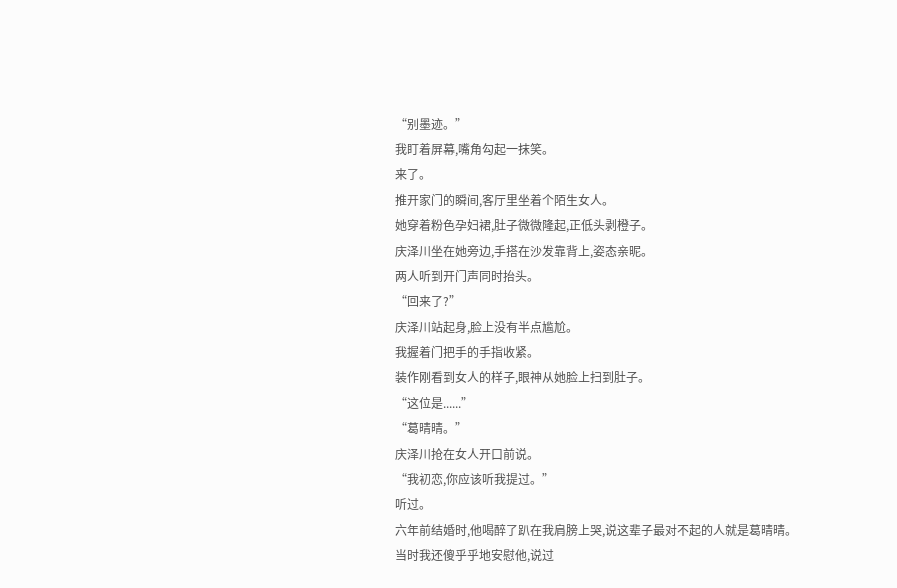“别墨迹。”
我盯着屏幕,嘴角勾起一抹笑。
来了。
推开家门的瞬间,客厅里坐着个陌生女人。
她穿着粉色孕妇裙,肚子微微隆起,正低头剥橙子。
庆泽川坐在她旁边,手搭在沙发靠背上,姿态亲昵。
两人听到开门声同时抬头。
“回来了?”
庆泽川站起身,脸上没有半点尴尬。
我握着门把手的手指收紧。
装作刚看到女人的样子,眼神从她脸上扫到肚子。
“这位是......”
“葛晴晴。”
庆泽川抢在女人开口前说。
“我初恋,你应该听我提过。”
听过。
六年前结婚时,他喝醉了趴在我肩膀上哭,说这辈子最对不起的人就是葛晴晴。
当时我还傻乎乎地安慰他,说过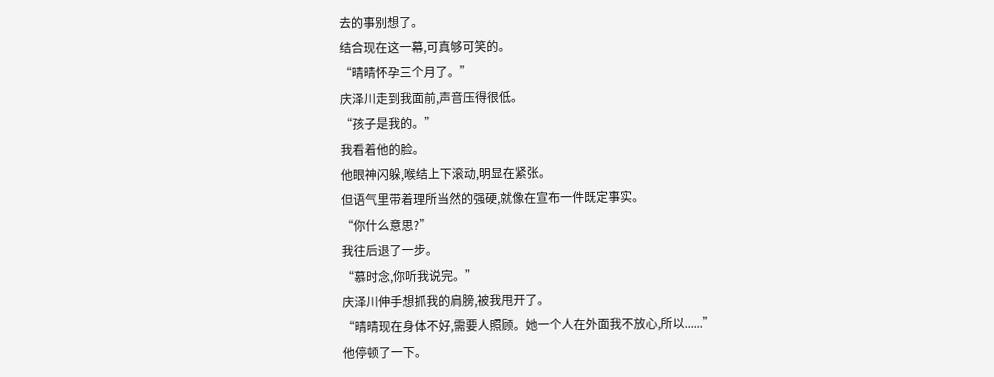去的事别想了。
结合现在这一幕,可真够可笑的。
“晴晴怀孕三个月了。”
庆泽川走到我面前,声音压得很低。
“孩子是我的。”
我看着他的脸。
他眼神闪躲,喉结上下滚动,明显在紧张。
但语气里带着理所当然的强硬,就像在宣布一件既定事实。
“你什么意思?”
我往后退了一步。
“慕时念,你听我说完。”
庆泽川伸手想抓我的肩膀,被我甩开了。
“晴晴现在身体不好,需要人照顾。她一个人在外面我不放心,所以......”
他停顿了一下。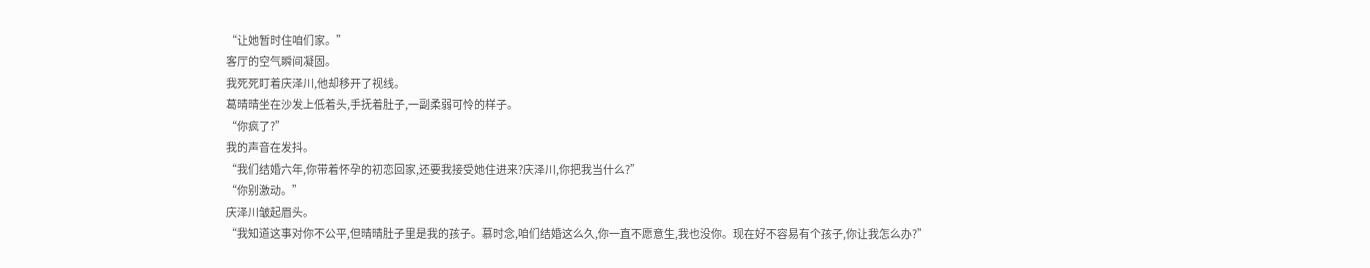“让她暂时住咱们家。”
客厅的空气瞬间凝固。
我死死盯着庆泽川,他却移开了视线。
葛晴晴坐在沙发上低着头,手抚着肚子,一副柔弱可怜的样子。
“你疯了?”
我的声音在发抖。
“我们结婚六年,你带着怀孕的初恋回家,还要我接受她住进来?庆泽川,你把我当什么?”
“你别激动。”
庆泽川皱起眉头。
“我知道这事对你不公平,但晴晴肚子里是我的孩子。慕时念,咱们结婚这么久,你一直不愿意生,我也没你。现在好不容易有个孩子,你让我怎么办?”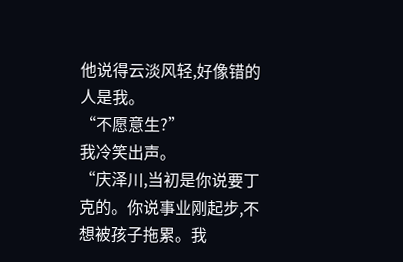他说得云淡风轻,好像错的人是我。
“不愿意生?”
我冷笑出声。
“庆泽川,当初是你说要丁克的。你说事业刚起步,不想被孩子拖累。我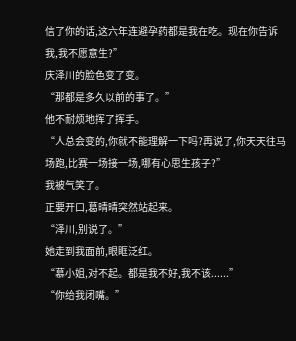信了你的话,这六年连避孕药都是我在吃。现在你告诉我,我不愿意生?”
庆泽川的脸色变了变。
“那都是多久以前的事了。”
他不耐烦地挥了挥手。
“人总会变的,你就不能理解一下吗?再说了,你天天往马场跑,比赛一场接一场,哪有心思生孩子?”
我被气笑了。
正要开口,葛晴晴突然站起来。
“泽川,别说了。”
她走到我面前,眼眶泛红。
“慕小姐,对不起。都是我不好,我不该......”
“你给我闭嘴。”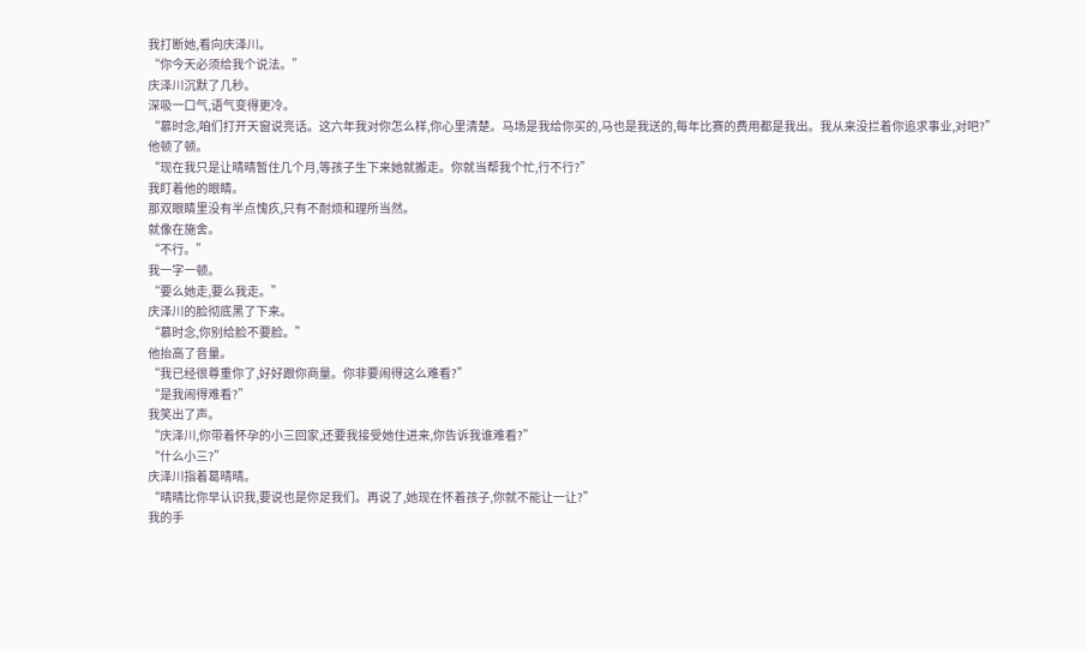我打断她,看向庆泽川。
“你今天必须给我个说法。”
庆泽川沉默了几秒。
深吸一口气,语气变得更冷。
“慕时念,咱们打开天窗说亮话。这六年我对你怎么样,你心里清楚。马场是我给你买的,马也是我送的,每年比赛的费用都是我出。我从来没拦着你追求事业,对吧?”
他顿了顿。
“现在我只是让晴晴暂住几个月,等孩子生下来她就搬走。你就当帮我个忙,行不行?”
我盯着他的眼睛。
那双眼睛里没有半点愧疚,只有不耐烦和理所当然。
就像在施舍。
“不行。”
我一字一顿。
“要么她走,要么我走。”
庆泽川的脸彻底黑了下来。
“慕时念,你别给脸不要脸。”
他抬高了音量。
“我已经很尊重你了,好好跟你商量。你非要闹得这么难看?”
“是我闹得难看?”
我笑出了声。
“庆泽川,你带着怀孕的小三回家,还要我接受她住进来,你告诉我谁难看?”
“什么小三?”
庆泽川指着葛晴晴。
“晴晴比你早认识我,要说也是你足我们。再说了,她现在怀着孩子,你就不能让一让?”
我的手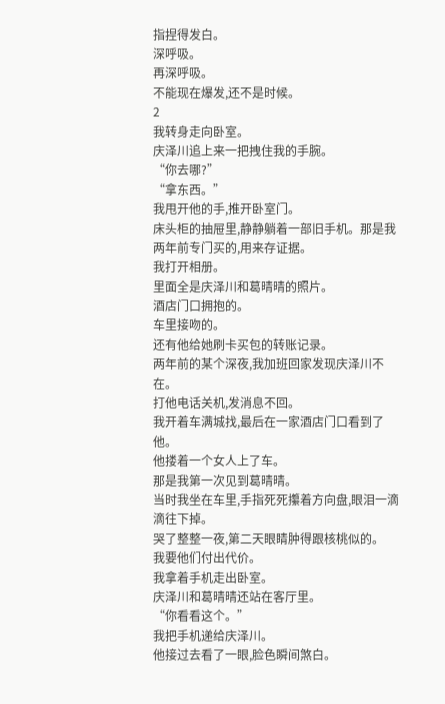指捏得发白。
深呼吸。
再深呼吸。
不能现在爆发,还不是时候。
2
我转身走向卧室。
庆泽川追上来一把拽住我的手腕。
“你去哪?”
“拿东西。”
我甩开他的手,推开卧室门。
床头柜的抽屉里,静静躺着一部旧手机。那是我两年前专门买的,用来存证据。
我打开相册。
里面全是庆泽川和葛晴晴的照片。
酒店门口拥抱的。
车里接吻的。
还有他给她刷卡买包的转账记录。
两年前的某个深夜,我加班回家发现庆泽川不在。
打他电话关机,发消息不回。
我开着车满城找,最后在一家酒店门口看到了他。
他搂着一个女人上了车。
那是我第一次见到葛晴晴。
当时我坐在车里,手指死死攥着方向盘,眼泪一滴滴往下掉。
哭了整整一夜,第二天眼睛肿得跟核桃似的。
我要他们付出代价。
我拿着手机走出卧室。
庆泽川和葛晴晴还站在客厅里。
“你看看这个。”
我把手机递给庆泽川。
他接过去看了一眼,脸色瞬间煞白。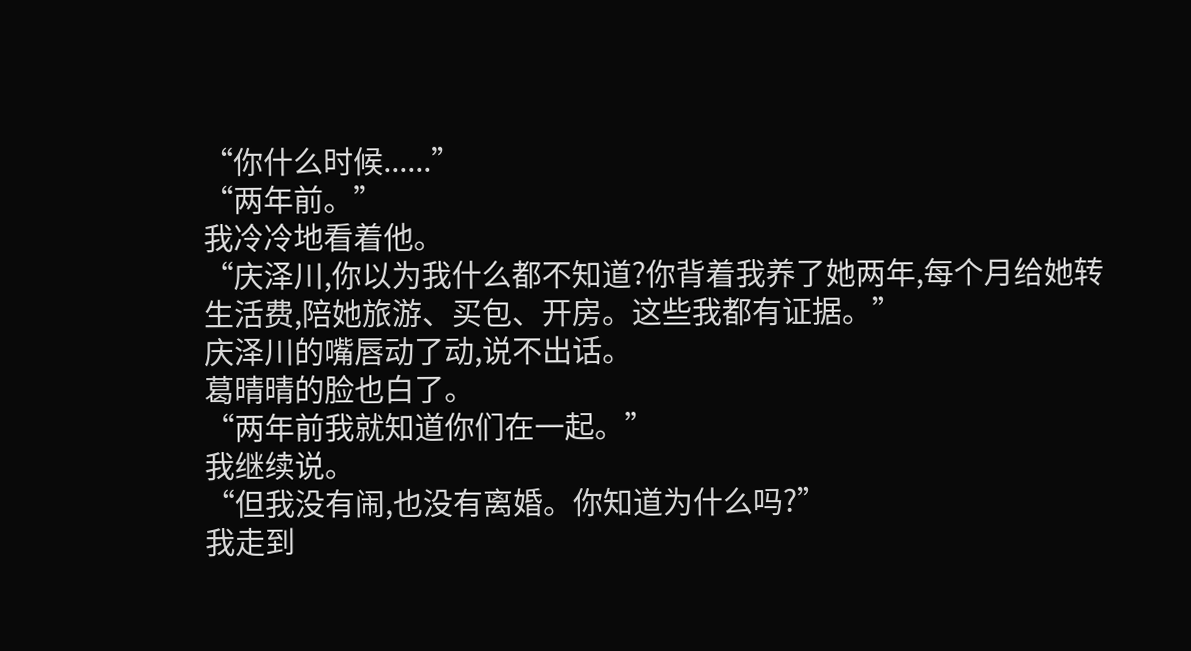“你什么时候......”
“两年前。”
我冷冷地看着他。
“庆泽川,你以为我什么都不知道?你背着我养了她两年,每个月给她转生活费,陪她旅游、买包、开房。这些我都有证据。”
庆泽川的嘴唇动了动,说不出话。
葛晴晴的脸也白了。
“两年前我就知道你们在一起。”
我继续说。
“但我没有闹,也没有离婚。你知道为什么吗?”
我走到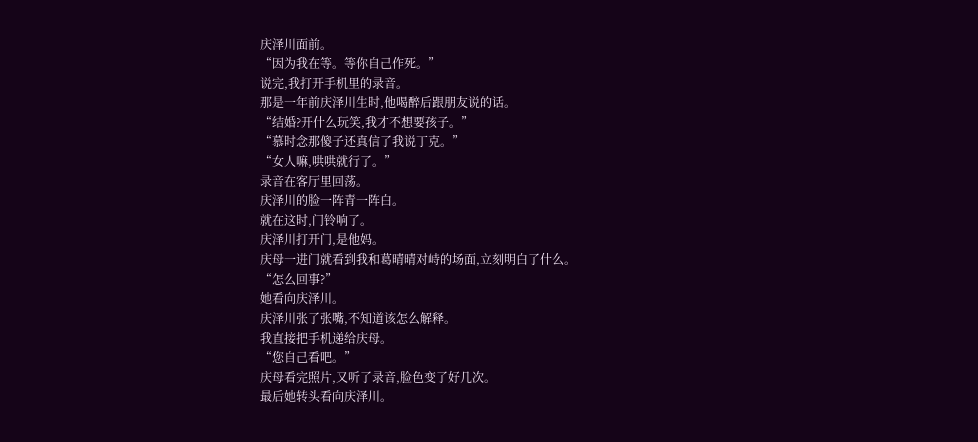庆泽川面前。
“因为我在等。等你自己作死。”
说完,我打开手机里的录音。
那是一年前庆泽川生时,他喝醉后跟朋友说的话。
“结婚?开什么玩笑,我才不想要孩子。”
“慕时念那傻子还真信了我说丁克。”
“女人嘛,哄哄就行了。”
录音在客厅里回荡。
庆泽川的脸一阵青一阵白。
就在这时,门铃响了。
庆泽川打开门,是他妈。
庆母一进门就看到我和葛晴晴对峙的场面,立刻明白了什么。
“怎么回事?”
她看向庆泽川。
庆泽川张了张嘴,不知道该怎么解释。
我直接把手机递给庆母。
“您自己看吧。”
庆母看完照片,又听了录音,脸色变了好几次。
最后她转头看向庆泽川。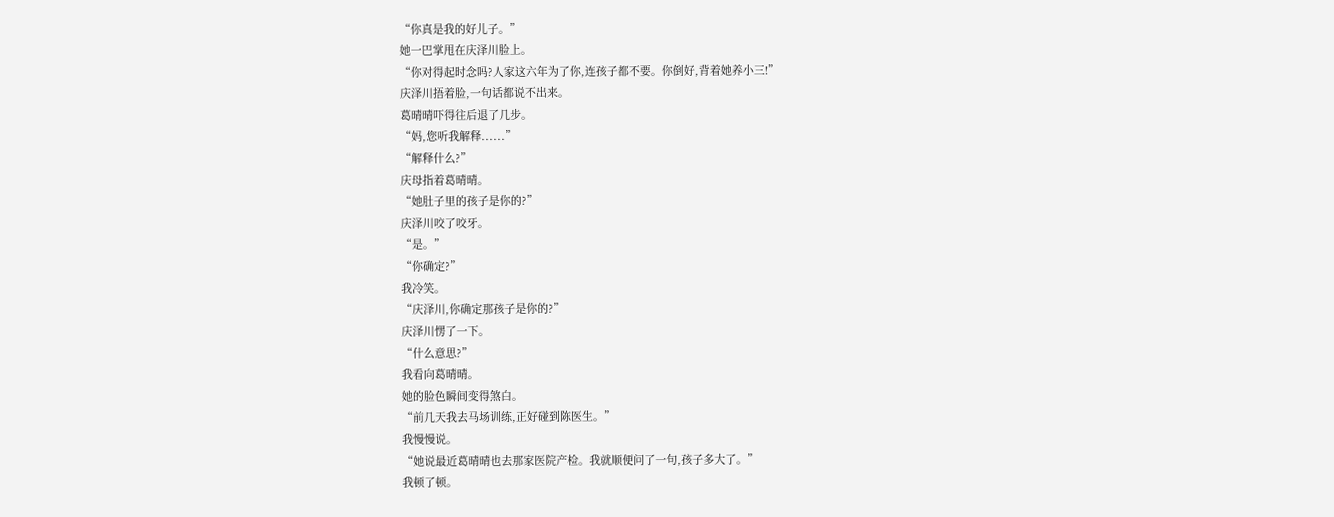“你真是我的好儿子。”
她一巴掌甩在庆泽川脸上。
“你对得起时念吗?人家这六年为了你,连孩子都不要。你倒好,背着她养小三!”
庆泽川捂着脸,一句话都说不出来。
葛晴晴吓得往后退了几步。
“妈,您听我解释......”
“解释什么?”
庆母指着葛晴晴。
“她肚子里的孩子是你的?”
庆泽川咬了咬牙。
“是。”
“你确定?”
我冷笑。
“庆泽川,你确定那孩子是你的?”
庆泽川愣了一下。
“什么意思?”
我看向葛晴晴。
她的脸色瞬间变得煞白。
“前几天我去马场训练,正好碰到陈医生。”
我慢慢说。
“她说最近葛晴晴也去那家医院产检。我就顺便问了一句,孩子多大了。”
我顿了顿。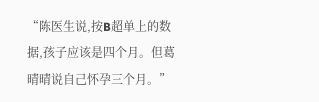“陈医生说,按B超单上的数据,孩子应该是四个月。但葛晴晴说自己怀孕三个月。”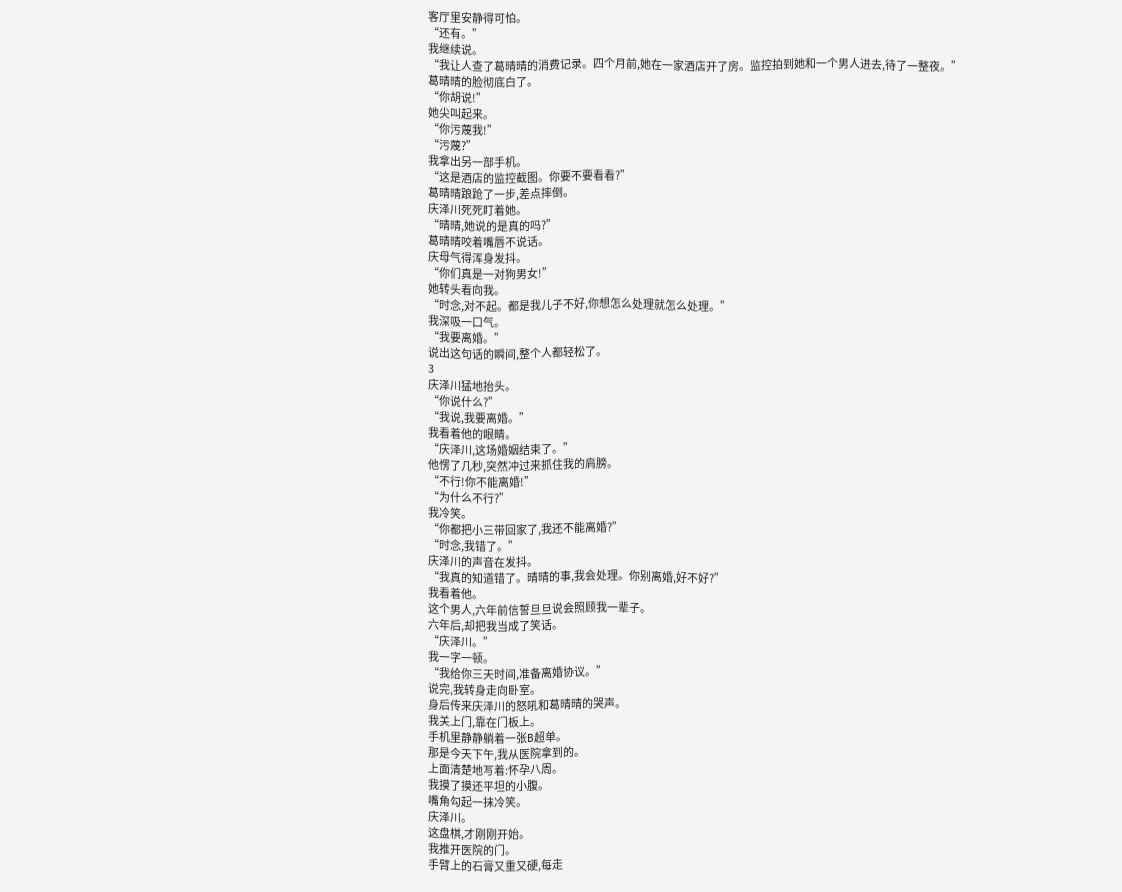客厅里安静得可怕。
“还有。”
我继续说。
“我让人查了葛晴晴的消费记录。四个月前,她在一家酒店开了房。监控拍到她和一个男人进去,待了一整夜。”
葛晴晴的脸彻底白了。
“你胡说!”
她尖叫起来。
“你污蔑我!”
“污蔑?”
我拿出另一部手机。
“这是酒店的监控截图。你要不要看看?”
葛晴晴踉跄了一步,差点摔倒。
庆泽川死死盯着她。
“晴晴,她说的是真的吗?”
葛晴晴咬着嘴唇不说话。
庆母气得浑身发抖。
“你们真是一对狗男女!”
她转头看向我。
“时念,对不起。都是我儿子不好,你想怎么处理就怎么处理。”
我深吸一口气。
“我要离婚。”
说出这句话的瞬间,整个人都轻松了。
3
庆泽川猛地抬头。
“你说什么?”
“我说,我要离婚。”
我看着他的眼睛。
“庆泽川,这场婚姻结束了。”
他愣了几秒,突然冲过来抓住我的肩膀。
“不行!你不能离婚!”
“为什么不行?”
我冷笑。
“你都把小三带回家了,我还不能离婚?”
“时念,我错了。”
庆泽川的声音在发抖。
“我真的知道错了。晴晴的事,我会处理。你别离婚,好不好?”
我看着他。
这个男人,六年前信誓旦旦说会照顾我一辈子。
六年后,却把我当成了笑话。
“庆泽川。”
我一字一顿。
“我给你三天时间,准备离婚协议。”
说完,我转身走向卧室。
身后传来庆泽川的怒吼和葛晴晴的哭声。
我关上门,靠在门板上。
手机里静静躺着一张B超单。
那是今天下午,我从医院拿到的。
上面清楚地写着:怀孕八周。
我摸了摸还平坦的小腹。
嘴角勾起一抹冷笑。
庆泽川。
这盘棋,才刚刚开始。
我推开医院的门。
手臂上的石膏又重又硬,每走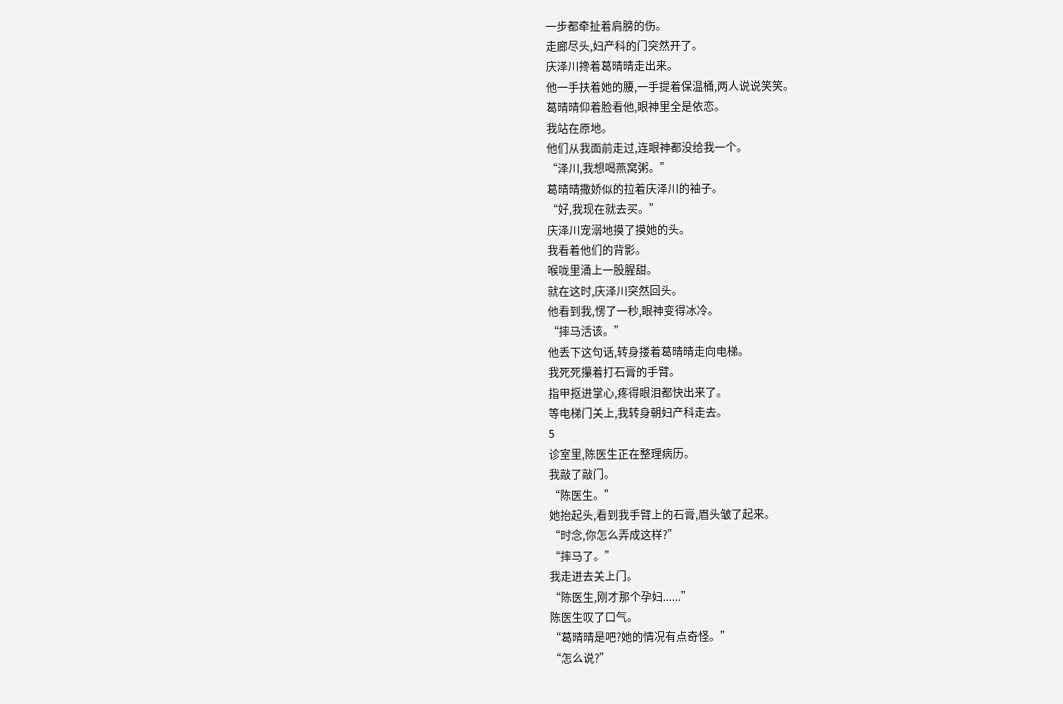一步都牵扯着肩膀的伤。
走廊尽头,妇产科的门突然开了。
庆泽川搀着葛晴晴走出来。
他一手扶着她的腰,一手提着保温桶,两人说说笑笑。
葛晴晴仰着脸看他,眼神里全是依恋。
我站在原地。
他们从我面前走过,连眼神都没给我一个。
“泽川,我想喝燕窝粥。”
葛晴晴撒娇似的拉着庆泽川的袖子。
“好,我现在就去买。”
庆泽川宠溺地摸了摸她的头。
我看着他们的背影。
喉咙里涌上一股腥甜。
就在这时,庆泽川突然回头。
他看到我,愣了一秒,眼神变得冰冷。
“摔马活该。”
他丢下这句话,转身搂着葛晴晴走向电梯。
我死死攥着打石膏的手臂。
指甲抠进掌心,疼得眼泪都快出来了。
等电梯门关上,我转身朝妇产科走去。
5
诊室里,陈医生正在整理病历。
我敲了敲门。
“陈医生。”
她抬起头,看到我手臂上的石膏,眉头皱了起来。
“时念,你怎么弄成这样?”
“摔马了。”
我走进去关上门。
“陈医生,刚才那个孕妇......”
陈医生叹了口气。
“葛晴晴是吧?她的情况有点奇怪。”
“怎么说?”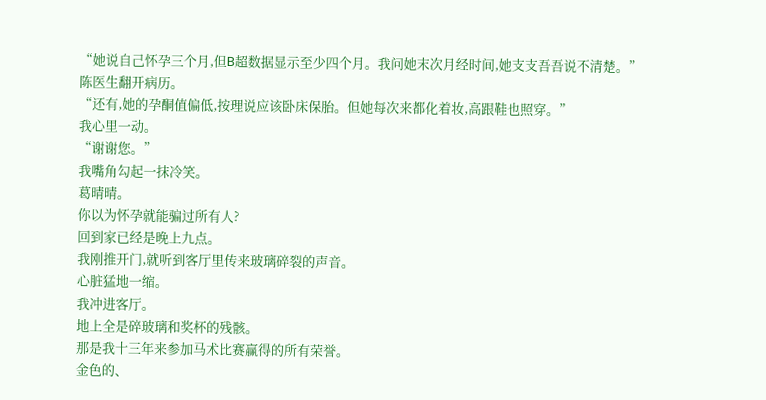“她说自己怀孕三个月,但B超数据显示至少四个月。我问她末次月经时间,她支支吾吾说不清楚。”
陈医生翻开病历。
“还有,她的孕酮值偏低,按理说应该卧床保胎。但她每次来都化着妆,高跟鞋也照穿。”
我心里一动。
“谢谢您。”
我嘴角勾起一抹冷笑。
葛晴晴。
你以为怀孕就能骗过所有人?
回到家已经是晚上九点。
我刚推开门,就听到客厅里传来玻璃碎裂的声音。
心脏猛地一缩。
我冲进客厅。
地上全是碎玻璃和奖杯的残骸。
那是我十三年来参加马术比赛赢得的所有荣誉。
金色的、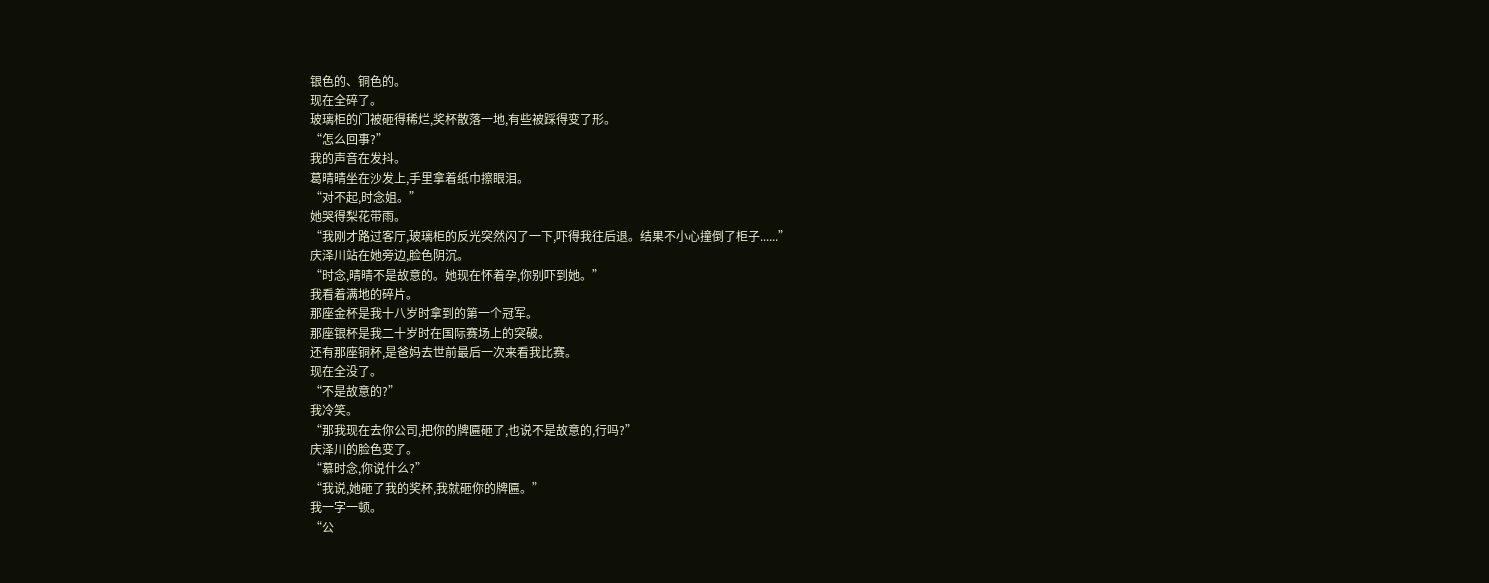银色的、铜色的。
现在全碎了。
玻璃柜的门被砸得稀烂,奖杯散落一地,有些被踩得变了形。
“怎么回事?”
我的声音在发抖。
葛晴晴坐在沙发上,手里拿着纸巾擦眼泪。
“对不起,时念姐。”
她哭得梨花带雨。
“我刚才路过客厅,玻璃柜的反光突然闪了一下,吓得我往后退。结果不小心撞倒了柜子......”
庆泽川站在她旁边,脸色阴沉。
“时念,晴晴不是故意的。她现在怀着孕,你别吓到她。”
我看着满地的碎片。
那座金杯是我十八岁时拿到的第一个冠军。
那座银杯是我二十岁时在国际赛场上的突破。
还有那座铜杯,是爸妈去世前最后一次来看我比赛。
现在全没了。
“不是故意的?”
我冷笑。
“那我现在去你公司,把你的牌匾砸了,也说不是故意的,行吗?”
庆泽川的脸色变了。
“慕时念,你说什么?”
“我说,她砸了我的奖杯,我就砸你的牌匾。”
我一字一顿。
“公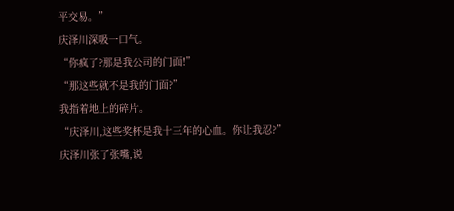平交易。”
庆泽川深吸一口气。
“你疯了?那是我公司的门面!”
“那这些就不是我的门面?”
我指着地上的碎片。
“庆泽川,这些奖杯是我十三年的心血。你让我忍?”
庆泽川张了张嘴,说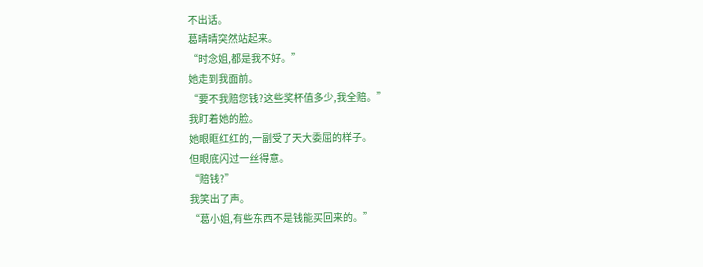不出话。
葛晴晴突然站起来。
“时念姐,都是我不好。”
她走到我面前。
“要不我赔您钱?这些奖杯值多少,我全赔。”
我盯着她的脸。
她眼眶红红的,一副受了天大委屈的样子。
但眼底闪过一丝得意。
“赔钱?”
我笑出了声。
“葛小姐,有些东西不是钱能买回来的。”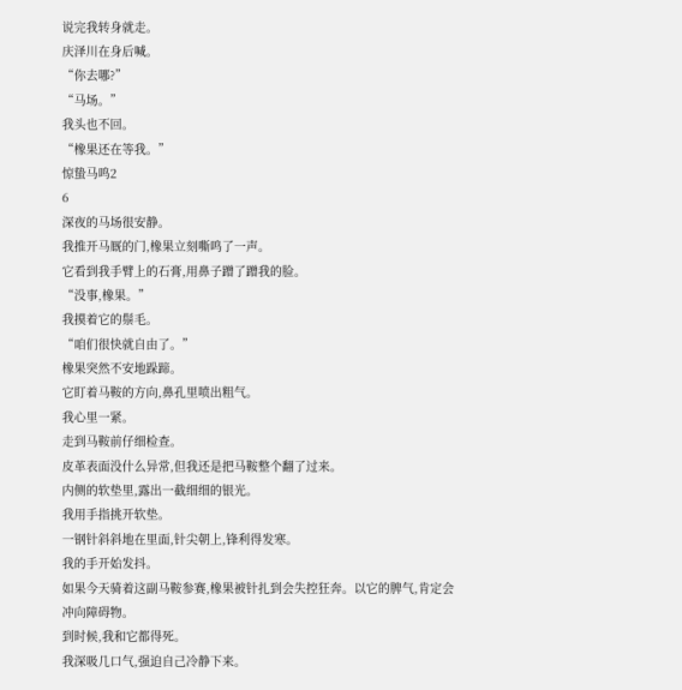说完我转身就走。
庆泽川在身后喊。
“你去哪?”
“马场。”
我头也不回。
“橡果还在等我。”
惊蛰马鸣2
6
深夜的马场很安静。
我推开马厩的门,橡果立刻嘶鸣了一声。
它看到我手臂上的石膏,用鼻子蹭了蹭我的脸。
“没事,橡果。”
我摸着它的鬃毛。
“咱们很快就自由了。”
橡果突然不安地跺蹄。
它盯着马鞍的方向,鼻孔里喷出粗气。
我心里一紧。
走到马鞍前仔细检查。
皮革表面没什么异常,但我还是把马鞍整个翻了过来。
内侧的软垫里,露出一截细细的银光。
我用手指挑开软垫。
一钢针斜斜地在里面,针尖朝上,锋利得发寒。
我的手开始发抖。
如果今天骑着这副马鞍参赛,橡果被针扎到会失控狂奔。以它的脾气,肯定会冲向障碍物。
到时候,我和它都得死。
我深吸几口气,强迫自己冷静下来。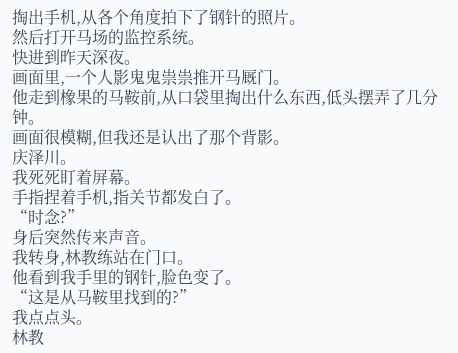掏出手机,从各个角度拍下了钢针的照片。
然后打开马场的监控系统。
快进到昨天深夜。
画面里,一个人影鬼鬼祟祟推开马厩门。
他走到橡果的马鞍前,从口袋里掏出什么东西,低头摆弄了几分钟。
画面很模糊,但我还是认出了那个背影。
庆泽川。
我死死盯着屏幕。
手指捏着手机,指关节都发白了。
“时念?”
身后突然传来声音。
我转身,林教练站在门口。
他看到我手里的钢针,脸色变了。
“这是从马鞍里找到的?”
我点点头。
林教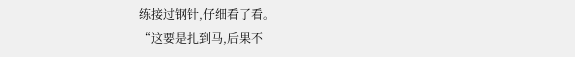练接过钢针,仔细看了看。
“这要是扎到马,后果不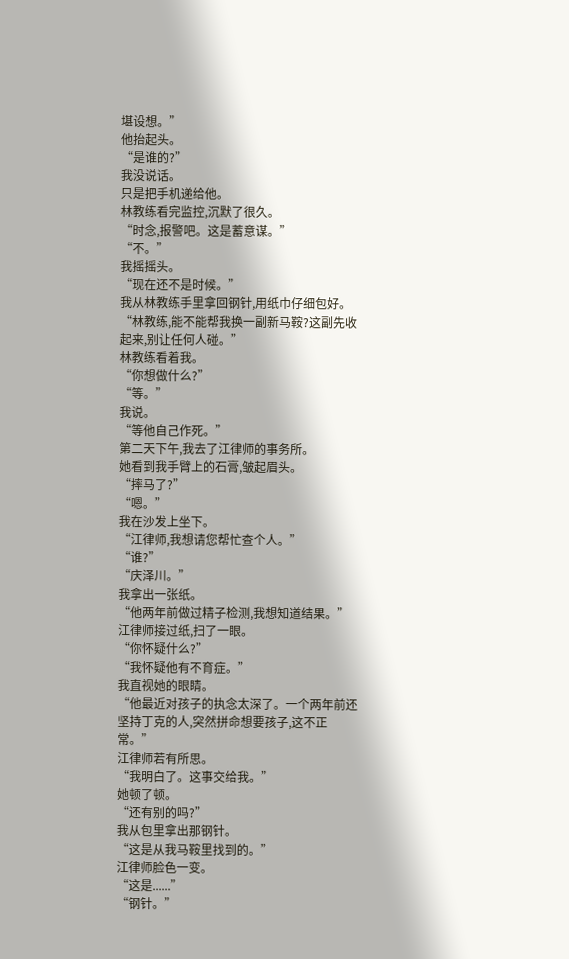堪设想。”
他抬起头。
“是谁的?”
我没说话。
只是把手机递给他。
林教练看完监控,沉默了很久。
“时念,报警吧。这是蓄意谋。”
“不。”
我摇摇头。
“现在还不是时候。”
我从林教练手里拿回钢针,用纸巾仔细包好。
“林教练,能不能帮我换一副新马鞍?这副先收起来,别让任何人碰。”
林教练看着我。
“你想做什么?”
“等。”
我说。
“等他自己作死。”
第二天下午,我去了江律师的事务所。
她看到我手臂上的石膏,皱起眉头。
“摔马了?”
“嗯。”
我在沙发上坐下。
“江律师,我想请您帮忙查个人。”
“谁?”
“庆泽川。”
我拿出一张纸。
“他两年前做过精子检测,我想知道结果。”
江律师接过纸,扫了一眼。
“你怀疑什么?”
“我怀疑他有不育症。”
我直视她的眼睛。
“他最近对孩子的执念太深了。一个两年前还坚持丁克的人,突然拼命想要孩子,这不正常。”
江律师若有所思。
“我明白了。这事交给我。”
她顿了顿。
“还有别的吗?”
我从包里拿出那钢针。
“这是从我马鞍里找到的。”
江律师脸色一变。
“这是......”
“钢针。”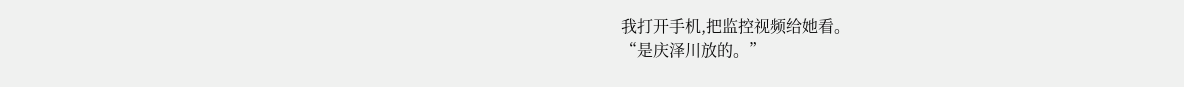我打开手机,把监控视频给她看。
“是庆泽川放的。”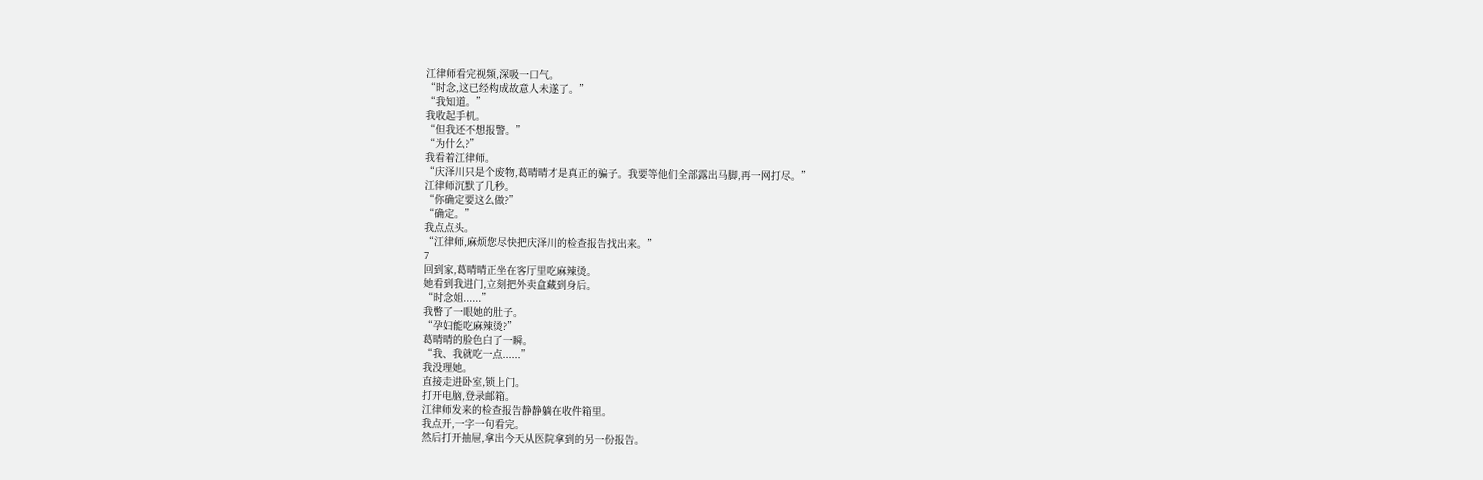江律师看完视频,深吸一口气。
“时念,这已经构成故意人未遂了。”
“我知道。”
我收起手机。
“但我还不想报警。”
“为什么?”
我看着江律师。
“庆泽川只是个废物,葛晴晴才是真正的骗子。我要等他们全部露出马脚,再一网打尽。”
江律师沉默了几秒。
“你确定要这么做?”
“确定。”
我点点头。
“江律师,麻烦您尽快把庆泽川的检查报告找出来。”
7
回到家,葛晴晴正坐在客厅里吃麻辣烫。
她看到我进门,立刻把外卖盒藏到身后。
“时念姐......”
我瞥了一眼她的肚子。
“孕妇能吃麻辣烫?”
葛晴晴的脸色白了一瞬。
“我、我就吃一点......”
我没理她。
直接走进卧室,锁上门。
打开电脑,登录邮箱。
江律师发来的检查报告静静躺在收件箱里。
我点开,一字一句看完。
然后打开抽屉,拿出今天从医院拿到的另一份报告。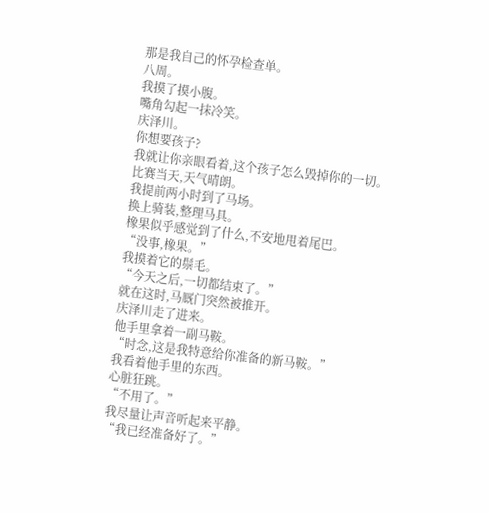那是我自己的怀孕检查单。
八周。
我摸了摸小腹。
嘴角勾起一抹冷笑。
庆泽川。
你想要孩子?
我就让你亲眼看着,这个孩子怎么毁掉你的一切。
比赛当天,天气晴朗。
我提前两小时到了马场。
换上骑装,整理马具。
橡果似乎感觉到了什么,不安地甩着尾巴。
“没事,橡果。”
我摸着它的鬃毛。
“今天之后,一切都结束了。”
就在这时,马厩门突然被推开。
庆泽川走了进来。
他手里拿着一副马鞍。
“时念,这是我特意给你准备的新马鞍。”
我看着他手里的东西。
心脏狂跳。
“不用了。”
我尽量让声音听起来平静。
“我已经准备好了。”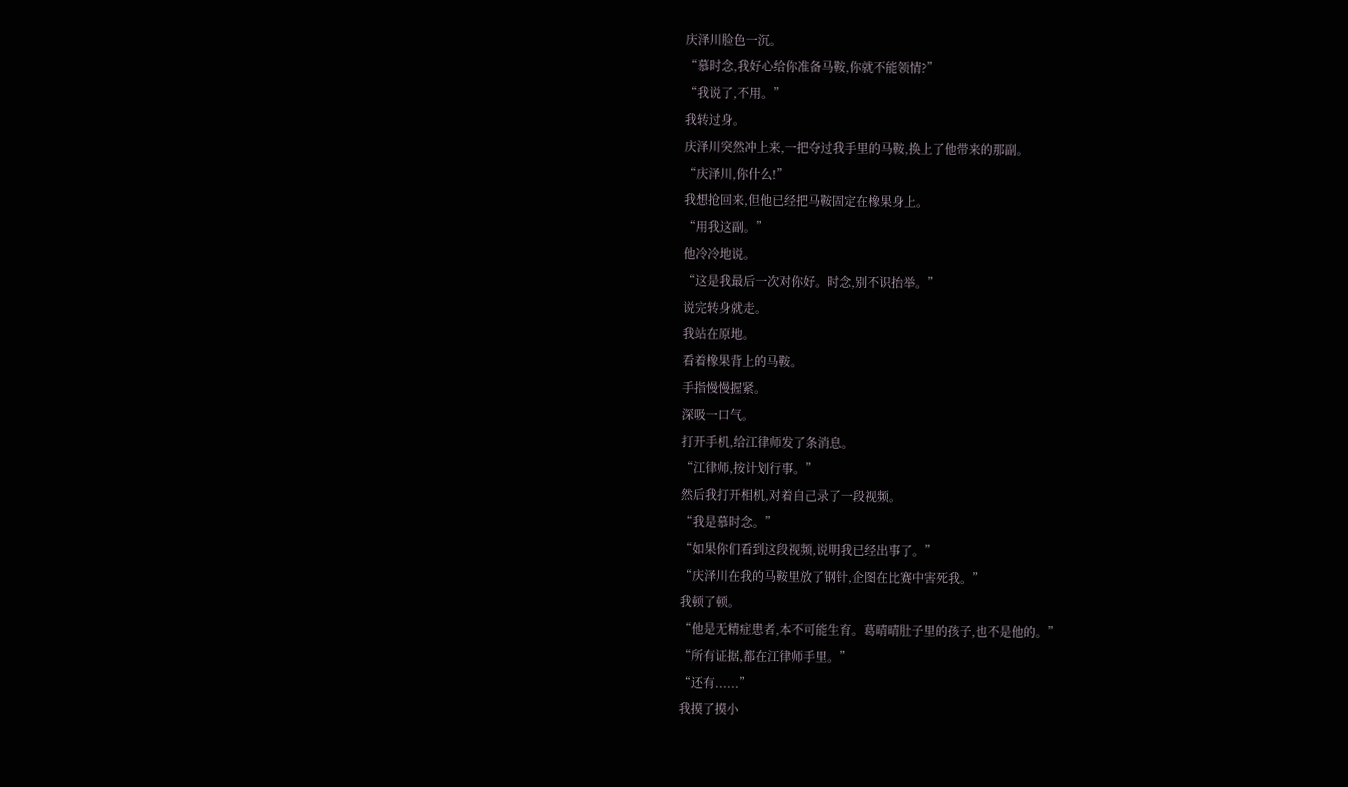庆泽川脸色一沉。
“慕时念,我好心给你准备马鞍,你就不能领情?”
“我说了,不用。”
我转过身。
庆泽川突然冲上来,一把夺过我手里的马鞍,换上了他带来的那副。
“庆泽川,你什么!”
我想抢回来,但他已经把马鞍固定在橡果身上。
“用我这副。”
他冷冷地说。
“这是我最后一次对你好。时念,别不识抬举。”
说完转身就走。
我站在原地。
看着橡果背上的马鞍。
手指慢慢握紧。
深吸一口气。
打开手机,给江律师发了条消息。
“江律师,按计划行事。”
然后我打开相机,对着自己录了一段视频。
“我是慕时念。”
“如果你们看到这段视频,说明我已经出事了。”
“庆泽川在我的马鞍里放了钢针,企图在比赛中害死我。”
我顿了顿。
“他是无精症患者,本不可能生育。葛晴晴肚子里的孩子,也不是他的。”
“所有证据,都在江律师手里。”
“还有......”
我摸了摸小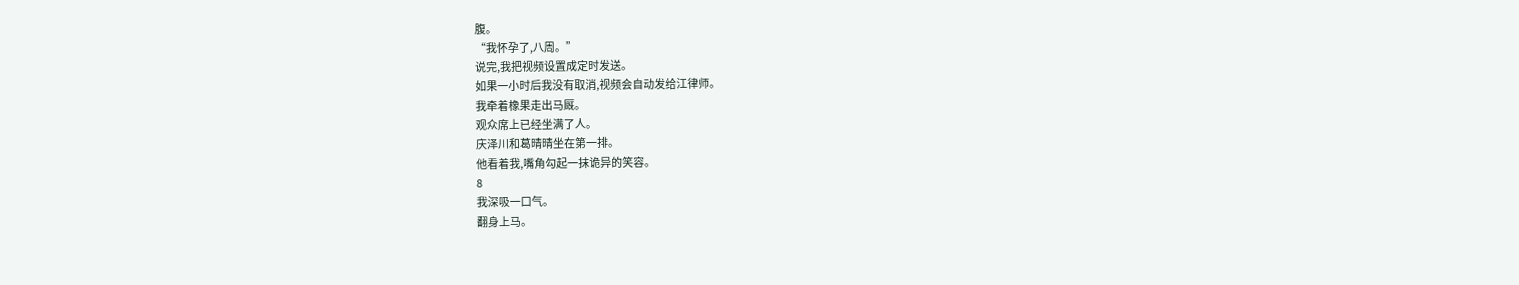腹。
“我怀孕了,八周。”
说完,我把视频设置成定时发送。
如果一小时后我没有取消,视频会自动发给江律师。
我牵着橡果走出马厩。
观众席上已经坐满了人。
庆泽川和葛晴晴坐在第一排。
他看着我,嘴角勾起一抹诡异的笑容。
8
我深吸一口气。
翻身上马。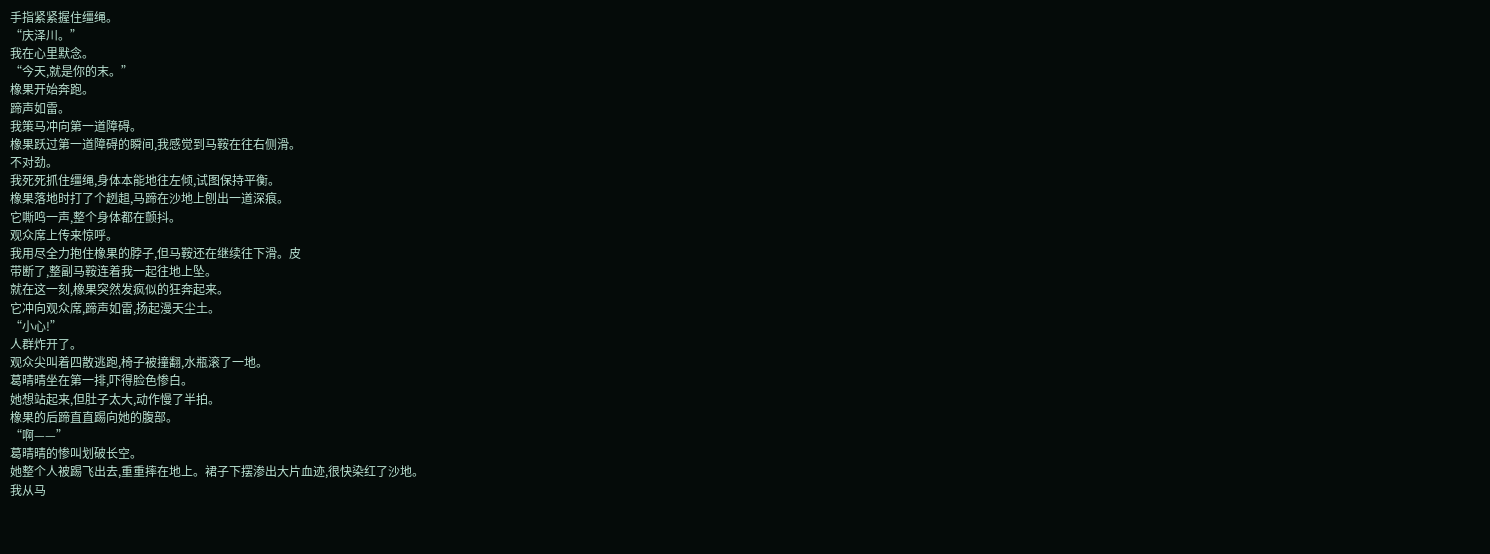手指紧紧握住缰绳。
“庆泽川。”
我在心里默念。
“今天,就是你的末。”
橡果开始奔跑。
蹄声如雷。
我策马冲向第一道障碍。
橡果跃过第一道障碍的瞬间,我感觉到马鞍在往右侧滑。
不对劲。
我死死抓住缰绳,身体本能地往左倾,试图保持平衡。
橡果落地时打了个趔趄,马蹄在沙地上刨出一道深痕。
它嘶鸣一声,整个身体都在颤抖。
观众席上传来惊呼。
我用尽全力抱住橡果的脖子,但马鞍还在继续往下滑。皮
带断了,整副马鞍连着我一起往地上坠。
就在这一刻,橡果突然发疯似的狂奔起来。
它冲向观众席,蹄声如雷,扬起漫天尘土。
“小心!”
人群炸开了。
观众尖叫着四散逃跑,椅子被撞翻,水瓶滚了一地。
葛晴晴坐在第一排,吓得脸色惨白。
她想站起来,但肚子太大,动作慢了半拍。
橡果的后蹄直直踢向她的腹部。
“啊——”
葛晴晴的惨叫划破长空。
她整个人被踢飞出去,重重摔在地上。裙子下摆渗出大片血迹,很快染红了沙地。
我从马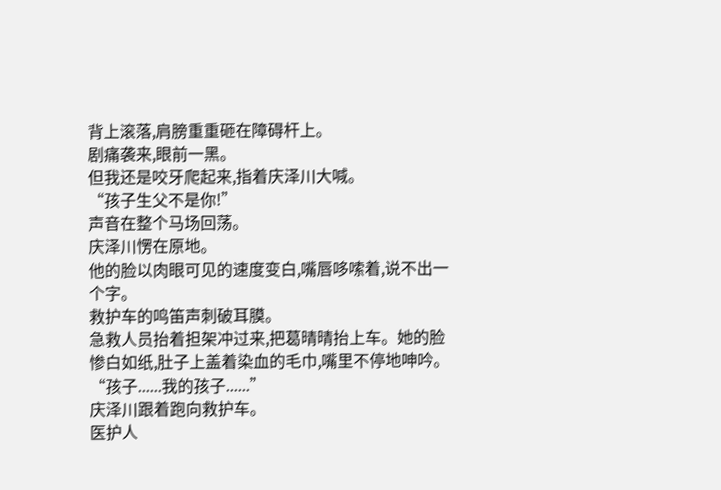背上滚落,肩膀重重砸在障碍杆上。
剧痛袭来,眼前一黑。
但我还是咬牙爬起来,指着庆泽川大喊。
“孩子生父不是你!”
声音在整个马场回荡。
庆泽川愣在原地。
他的脸以肉眼可见的速度变白,嘴唇哆嗦着,说不出一个字。
救护车的鸣笛声刺破耳膜。
急救人员抬着担架冲过来,把葛晴晴抬上车。她的脸惨白如纸,肚子上盖着染血的毛巾,嘴里不停地呻吟。
“孩子......我的孩子......”
庆泽川跟着跑向救护车。
医护人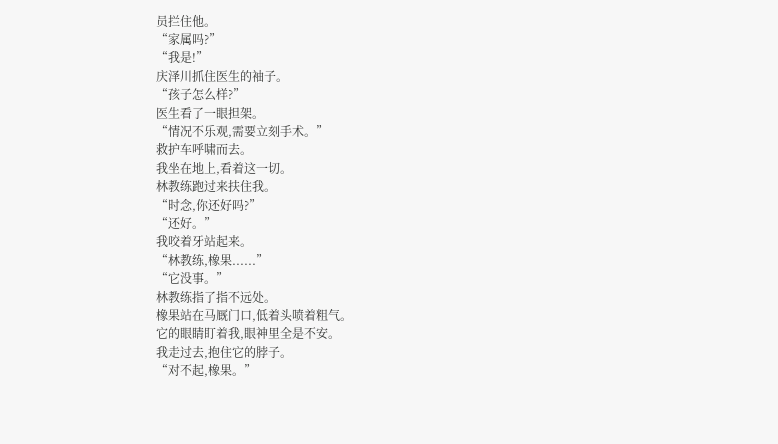员拦住他。
“家属吗?”
“我是!”
庆泽川抓住医生的袖子。
“孩子怎么样?”
医生看了一眼担架。
“情况不乐观,需要立刻手术。”
救护车呼啸而去。
我坐在地上,看着这一切。
林教练跑过来扶住我。
“时念,你还好吗?”
“还好。”
我咬着牙站起来。
“林教练,橡果......”
“它没事。”
林教练指了指不远处。
橡果站在马厩门口,低着头喷着粗气。
它的眼睛盯着我,眼神里全是不安。
我走过去,抱住它的脖子。
“对不起,橡果。”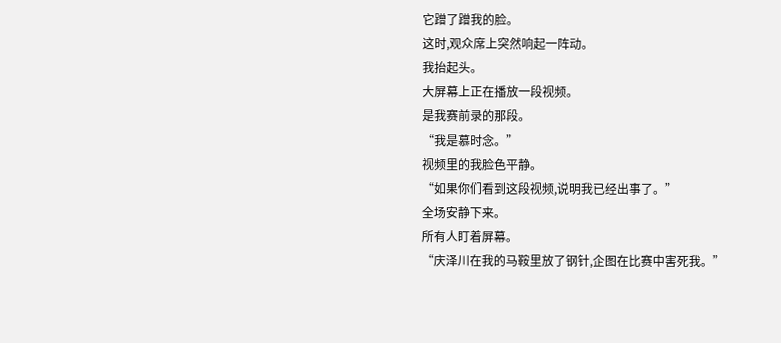它蹭了蹭我的脸。
这时,观众席上突然响起一阵动。
我抬起头。
大屏幕上正在播放一段视频。
是我赛前录的那段。
“我是慕时念。”
视频里的我脸色平静。
“如果你们看到这段视频,说明我已经出事了。”
全场安静下来。
所有人盯着屏幕。
“庆泽川在我的马鞍里放了钢针,企图在比赛中害死我。”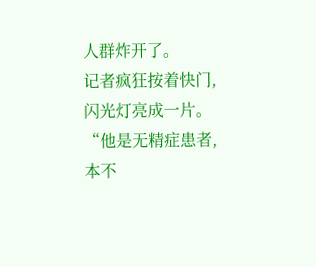人群炸开了。
记者疯狂按着快门,闪光灯亮成一片。
“他是无精症患者,本不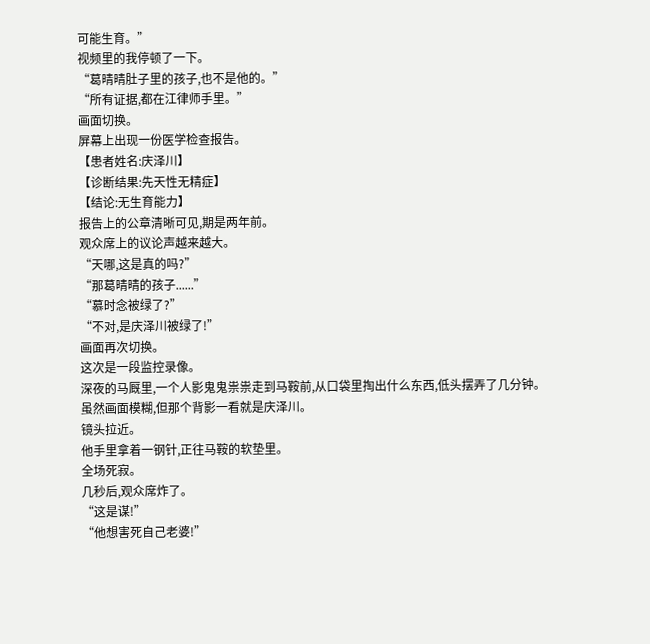可能生育。”
视频里的我停顿了一下。
“葛晴晴肚子里的孩子,也不是他的。”
“所有证据,都在江律师手里。”
画面切换。
屏幕上出现一份医学检查报告。
【患者姓名:庆泽川】
【诊断结果:先天性无精症】
【结论:无生育能力】
报告上的公章清晰可见,期是两年前。
观众席上的议论声越来越大。
“天哪,这是真的吗?”
“那葛晴晴的孩子......”
“慕时念被绿了?”
“不对,是庆泽川被绿了!”
画面再次切换。
这次是一段监控录像。
深夜的马厩里,一个人影鬼鬼祟祟走到马鞍前,从口袋里掏出什么东西,低头摆弄了几分钟。
虽然画面模糊,但那个背影一看就是庆泽川。
镜头拉近。
他手里拿着一钢针,正往马鞍的软垫里。
全场死寂。
几秒后,观众席炸了。
“这是谋!”
“他想害死自己老婆!”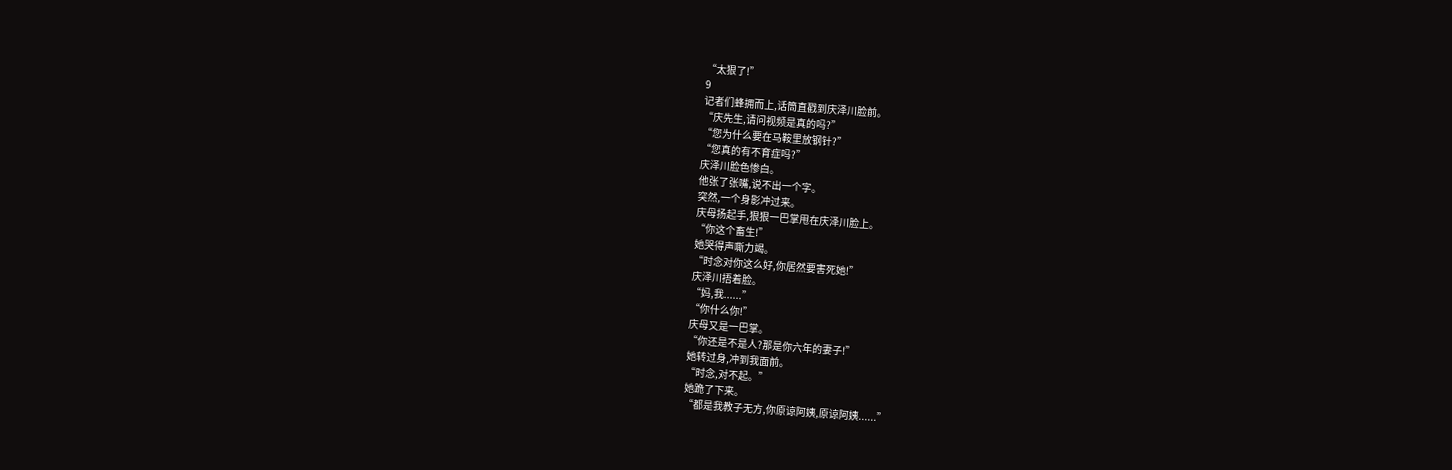“太狠了!”
9
记者们蜂拥而上,话筒直戳到庆泽川脸前。
“庆先生,请问视频是真的吗?”
“您为什么要在马鞍里放钢针?”
“您真的有不育症吗?”
庆泽川脸色惨白。
他张了张嘴,说不出一个字。
突然,一个身影冲过来。
庆母扬起手,狠狠一巴掌甩在庆泽川脸上。
“你这个畜生!”
她哭得声嘶力竭。
“时念对你这么好,你居然要害死她!”
庆泽川捂着脸。
“妈,我......”
“你什么你!”
庆母又是一巴掌。
“你还是不是人?那是你六年的妻子!”
她转过身,冲到我面前。
“时念,对不起。”
她跪了下来。
“都是我教子无方,你原谅阿姨,原谅阿姨......”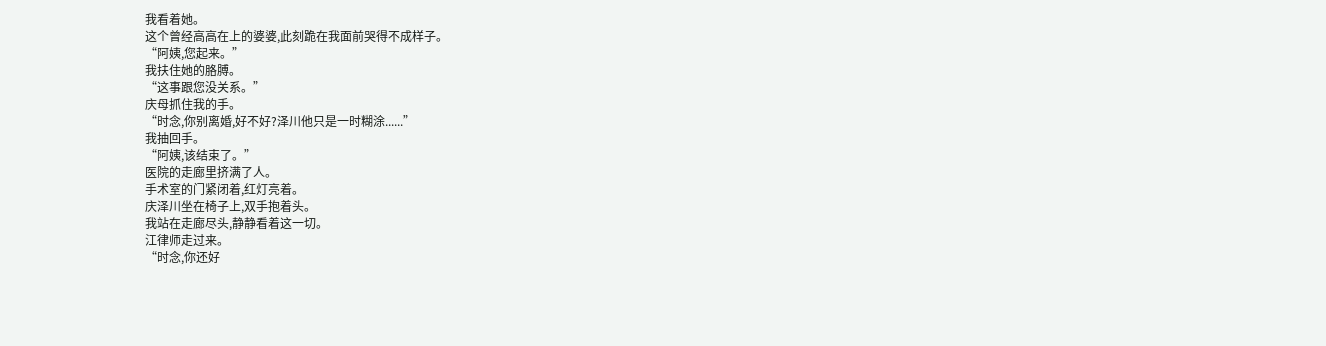我看着她。
这个曾经高高在上的婆婆,此刻跪在我面前哭得不成样子。
“阿姨,您起来。”
我扶住她的胳膊。
“这事跟您没关系。”
庆母抓住我的手。
“时念,你别离婚,好不好?泽川他只是一时糊涂......”
我抽回手。
“阿姨,该结束了。”
医院的走廊里挤满了人。
手术室的门紧闭着,红灯亮着。
庆泽川坐在椅子上,双手抱着头。
我站在走廊尽头,静静看着这一切。
江律师走过来。
“时念,你还好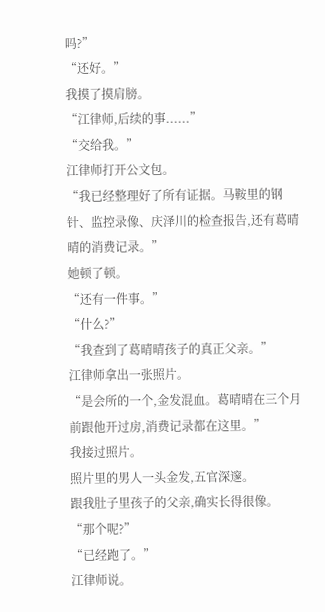吗?”
“还好。”
我摸了摸肩膀。
“江律师,后续的事......”
“交给我。”
江律师打开公文包。
“我已经整理好了所有证据。马鞍里的钢针、监控录像、庆泽川的检查报告,还有葛晴晴的消费记录。”
她顿了顿。
“还有一件事。”
“什么?”
“我查到了葛晴晴孩子的真正父亲。”
江律师拿出一张照片。
“是会所的一个,金发混血。葛晴晴在三个月前跟他开过房,消费记录都在这里。”
我接过照片。
照片里的男人一头金发,五官深邃。
跟我肚子里孩子的父亲,确实长得很像。
“那个呢?”
“已经跑了。”
江律师说。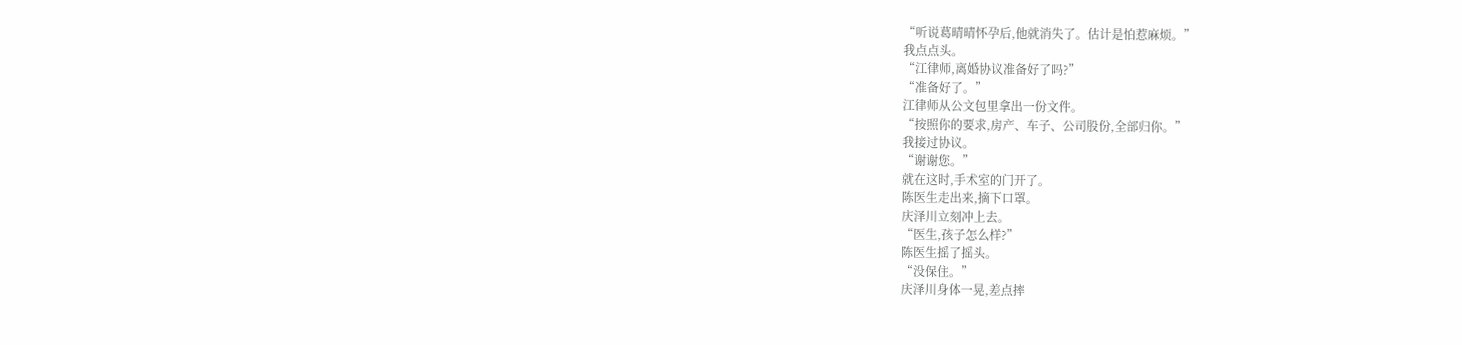“听说葛晴晴怀孕后,他就消失了。估计是怕惹麻烦。”
我点点头。
“江律师,离婚协议准备好了吗?”
“准备好了。”
江律师从公文包里拿出一份文件。
“按照你的要求,房产、车子、公司股份,全部归你。”
我接过协议。
“谢谢您。”
就在这时,手术室的门开了。
陈医生走出来,摘下口罩。
庆泽川立刻冲上去。
“医生,孩子怎么样?”
陈医生摇了摇头。
“没保住。”
庆泽川身体一晃,差点摔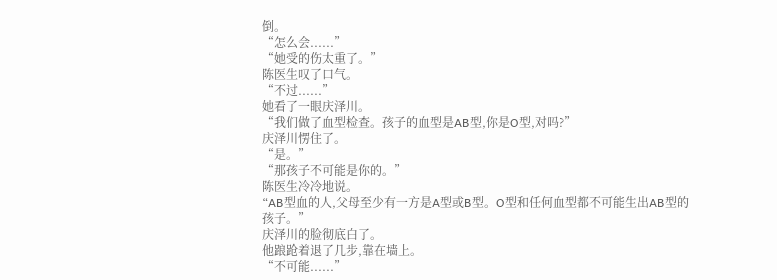倒。
“怎么会......”
“她受的伤太重了。”
陈医生叹了口气。
“不过......”
她看了一眼庆泽川。
“我们做了血型检查。孩子的血型是AB型,你是O型,对吗?”
庆泽川愣住了。
“是。”
“那孩子不可能是你的。”
陈医生冷冷地说。
“AB型血的人,父母至少有一方是A型或B型。O型和任何血型都不可能生出AB型的孩子。”
庆泽川的脸彻底白了。
他踉跄着退了几步,靠在墙上。
“不可能......”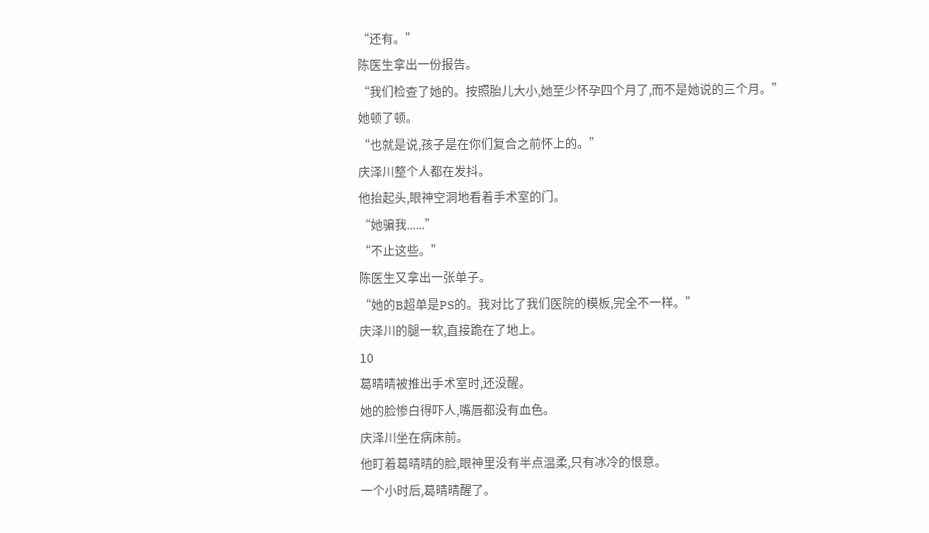“还有。”
陈医生拿出一份报告。
“我们检查了她的。按照胎儿大小,她至少怀孕四个月了,而不是她说的三个月。”
她顿了顿。
“也就是说,孩子是在你们复合之前怀上的。”
庆泽川整个人都在发抖。
他抬起头,眼神空洞地看着手术室的门。
“她骗我......”
“不止这些。”
陈医生又拿出一张单子。
“她的B超单是PS的。我对比了我们医院的模板,完全不一样。”
庆泽川的腿一软,直接跪在了地上。
10
葛晴晴被推出手术室时,还没醒。
她的脸惨白得吓人,嘴唇都没有血色。
庆泽川坐在病床前。
他盯着葛晴晴的脸,眼神里没有半点温柔,只有冰冷的恨意。
一个小时后,葛晴晴醒了。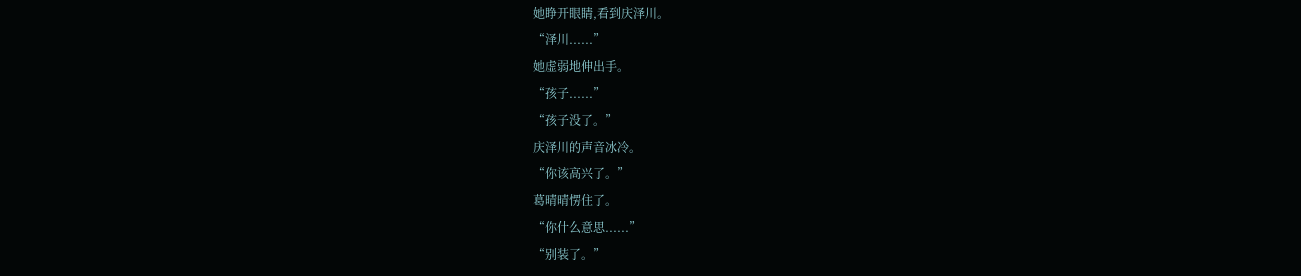她睁开眼睛,看到庆泽川。
“泽川......”
她虚弱地伸出手。
“孩子......”
“孩子没了。”
庆泽川的声音冰冷。
“你该高兴了。”
葛晴晴愣住了。
“你什么意思......”
“别装了。”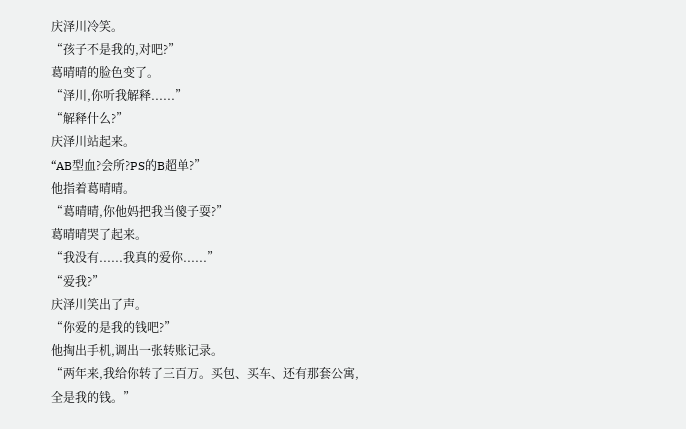庆泽川冷笑。
“孩子不是我的,对吧?”
葛晴晴的脸色变了。
“泽川,你听我解释......”
“解释什么?”
庆泽川站起来。
“AB型血?会所?PS的B超单?”
他指着葛晴晴。
“葛晴晴,你他妈把我当傻子耍?”
葛晴晴哭了起来。
“我没有......我真的爱你......”
“爱我?”
庆泽川笑出了声。
“你爱的是我的钱吧?”
他掏出手机,调出一张转账记录。
“两年来,我给你转了三百万。买包、买车、还有那套公寓,全是我的钱。”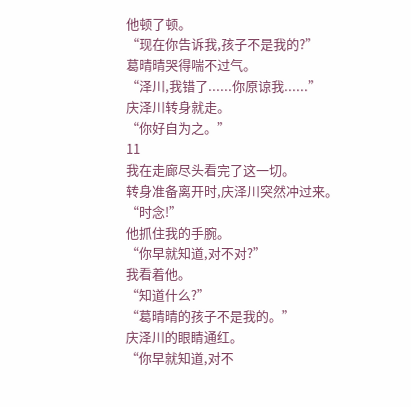他顿了顿。
“现在你告诉我,孩子不是我的?”
葛晴晴哭得喘不过气。
“泽川,我错了......你原谅我......”
庆泽川转身就走。
“你好自为之。”
11
我在走廊尽头看完了这一切。
转身准备离开时,庆泽川突然冲过来。
“时念!”
他抓住我的手腕。
“你早就知道,对不对?”
我看着他。
“知道什么?”
“葛晴晴的孩子不是我的。”
庆泽川的眼睛通红。
“你早就知道,对不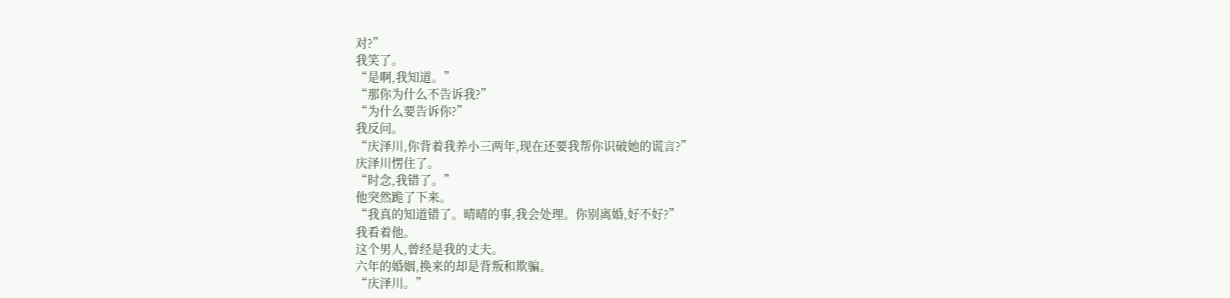对?”
我笑了。
“是啊,我知道。”
“那你为什么不告诉我?”
“为什么要告诉你?”
我反问。
“庆泽川,你背着我养小三两年,现在还要我帮你识破她的谎言?”
庆泽川愣住了。
“时念,我错了。”
他突然跪了下来。
“我真的知道错了。晴晴的事,我会处理。你别离婚,好不好?”
我看着他。
这个男人,曾经是我的丈夫。
六年的婚姻,换来的却是背叛和欺骗。
“庆泽川。”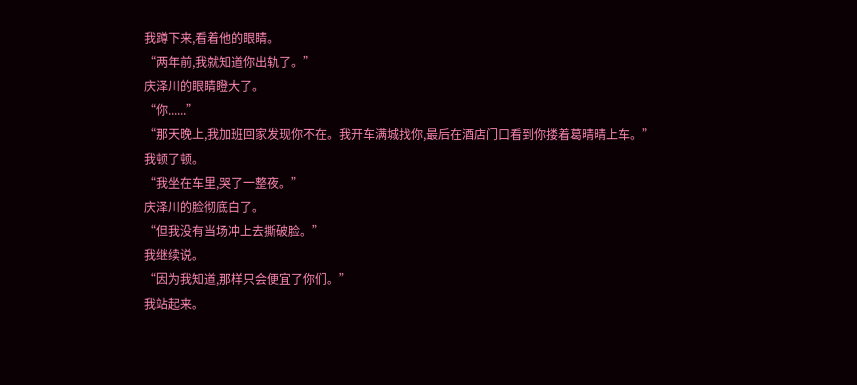我蹲下来,看着他的眼睛。
“两年前,我就知道你出轨了。”
庆泽川的眼睛瞪大了。
“你......”
“那天晚上,我加班回家发现你不在。我开车满城找你,最后在酒店门口看到你搂着葛晴晴上车。”
我顿了顿。
“我坐在车里,哭了一整夜。”
庆泽川的脸彻底白了。
“但我没有当场冲上去撕破脸。”
我继续说。
“因为我知道,那样只会便宜了你们。”
我站起来。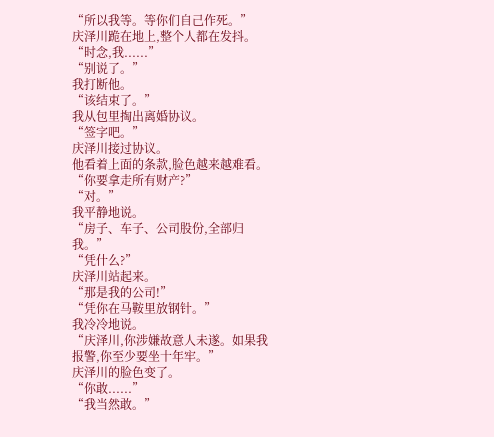“所以我等。等你们自己作死。”
庆泽川跪在地上,整个人都在发抖。
“时念,我......”
“别说了。”
我打断他。
“该结束了。”
我从包里掏出离婚协议。
“签字吧。”
庆泽川接过协议。
他看着上面的条款,脸色越来越难看。
“你要拿走所有财产?”
“对。”
我平静地说。
“房子、车子、公司股份,全部归我。”
“凭什么?”
庆泽川站起来。
“那是我的公司!”
“凭你在马鞍里放钢针。”
我冷冷地说。
“庆泽川,你涉嫌故意人未遂。如果我报警,你至少要坐十年牢。”
庆泽川的脸色变了。
“你敢......”
“我当然敢。”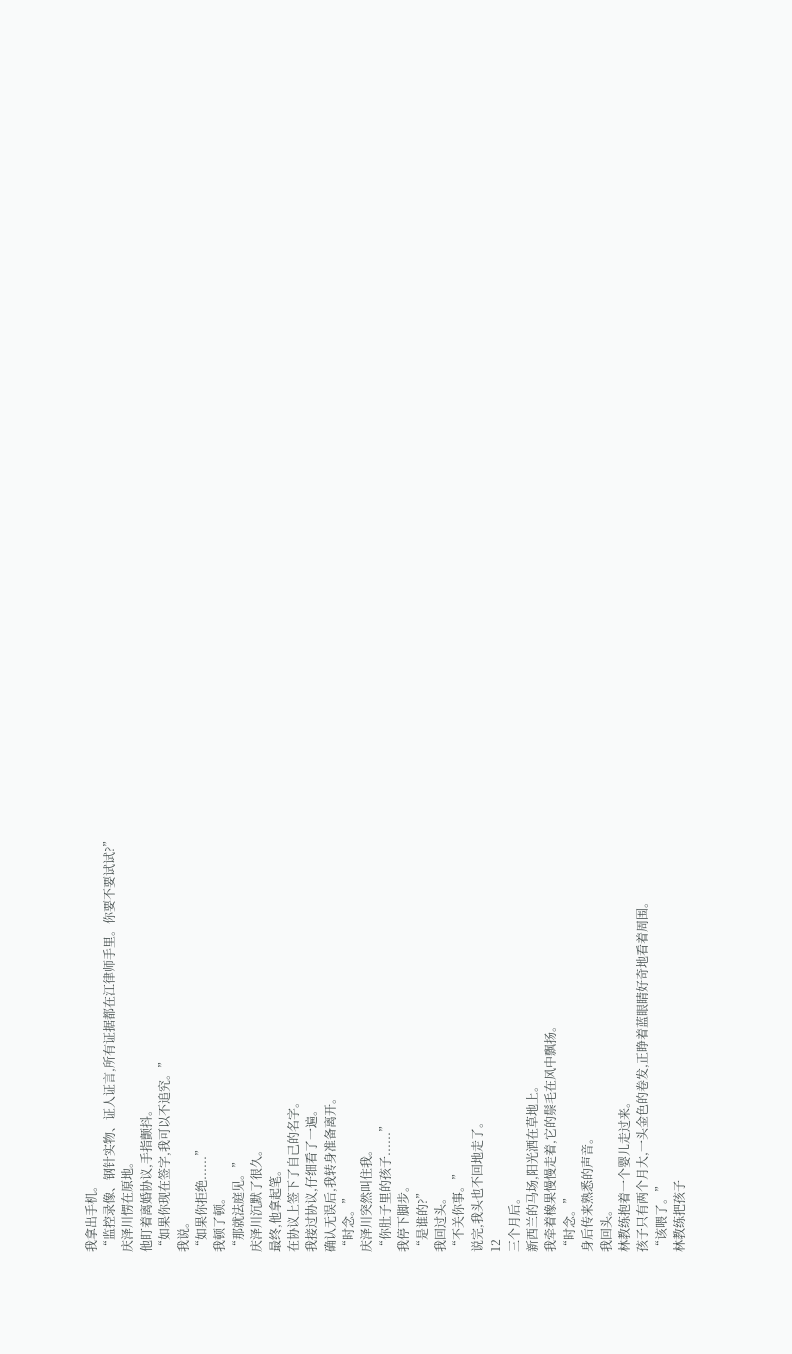我拿出手机。
“监控录像、钢针实物、证人证言,所有证据都在江律师手里。你要不要试试?”
庆泽川愣在原地。
他盯着离婚协议,手指颤抖。
“如果你现在签字,我可以不追究。”
我说。
“如果你拒绝......”
我顿了顿。
“那就法庭见。”
庆泽川沉默了很久。
最终,他拿起笔。
在协议上签下了自己的名字。
我接过协议,仔细看了一遍。
确认无误后,我转身准备离开。
“时念。”
庆泽川突然叫住我。
“你肚子里的孩子......”
我停下脚步。
“是谁的?”
我回过头。
“不关你事。”
说完,我头也不回地走了。
12
三个月后。
新西兰的马场,阳光洒在草地上。
我牵着橡果慢慢走着,它的鬃毛在风中飘扬。
“时念。”
身后传来熟悉的声音。
我回头。
林教练抱着一个婴儿走过来。
孩子只有两个月大,一头金色的卷发,正睁着蓝眼睛好奇地看着周围。
“该喂了。”
林教练把孩子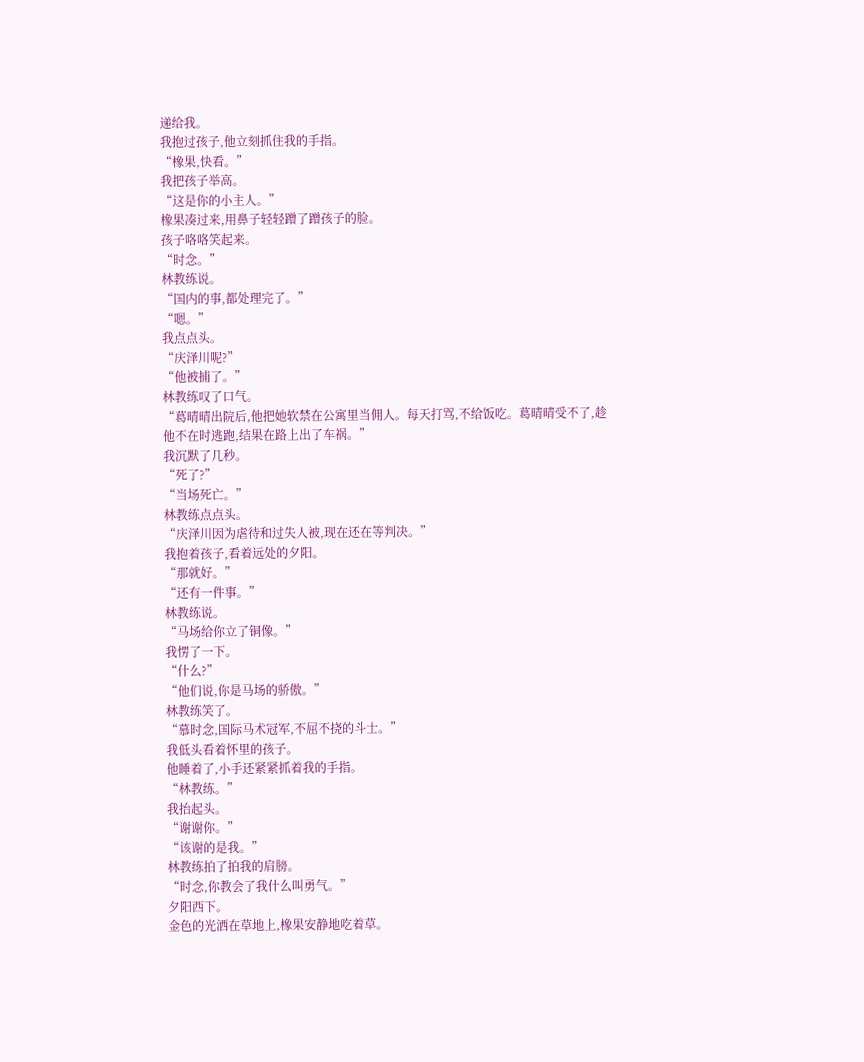递给我。
我抱过孩子,他立刻抓住我的手指。
“橡果,快看。”
我把孩子举高。
“这是你的小主人。”
橡果凑过来,用鼻子轻轻蹭了蹭孩子的脸。
孩子咯咯笑起来。
“时念。”
林教练说。
“国内的事,都处理完了。”
“嗯。”
我点点头。
“庆泽川呢?”
“他被捕了。”
林教练叹了口气。
“葛晴晴出院后,他把她软禁在公寓里当佣人。每天打骂,不给饭吃。葛晴晴受不了,趁他不在时逃跑,结果在路上出了车祸。”
我沉默了几秒。
“死了?”
“当场死亡。”
林教练点点头。
“庆泽川因为虐待和过失人被,现在还在等判决。”
我抱着孩子,看着远处的夕阳。
“那就好。”
“还有一件事。”
林教练说。
“马场给你立了铜像。”
我愣了一下。
“什么?”
“他们说,你是马场的骄傲。”
林教练笑了。
“慕时念,国际马术冠军,不屈不挠的斗士。”
我低头看着怀里的孩子。
他睡着了,小手还紧紧抓着我的手指。
“林教练。”
我抬起头。
“谢谢你。”
“该谢的是我。”
林教练拍了拍我的肩膀。
“时念,你教会了我什么叫勇气。”
夕阳西下。
金色的光洒在草地上,橡果安静地吃着草。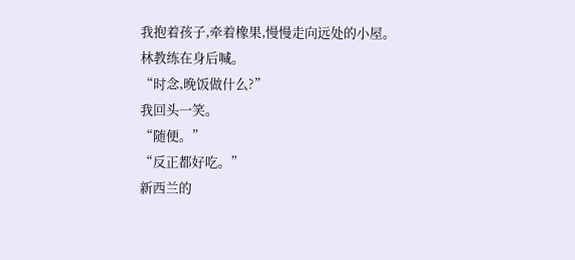我抱着孩子,牵着橡果,慢慢走向远处的小屋。
林教练在身后喊。
“时念,晚饭做什么?”
我回头一笑。
“随便。”
“反正都好吃。”
新西兰的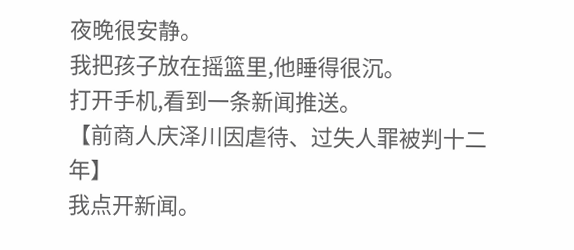夜晚很安静。
我把孩子放在摇篮里,他睡得很沉。
打开手机,看到一条新闻推送。
【前商人庆泽川因虐待、过失人罪被判十二年】
我点开新闻。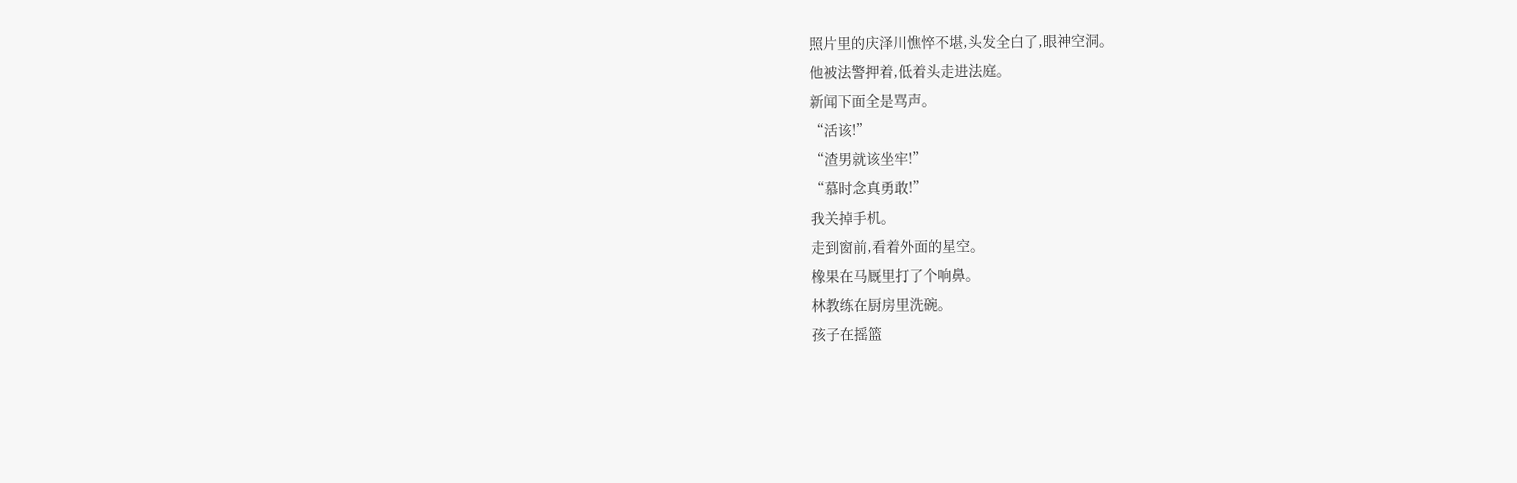照片里的庆泽川憔悴不堪,头发全白了,眼神空洞。
他被法警押着,低着头走进法庭。
新闻下面全是骂声。
“活该!”
“渣男就该坐牢!”
“慕时念真勇敢!”
我关掉手机。
走到窗前,看着外面的星空。
橡果在马厩里打了个响鼻。
林教练在厨房里洗碗。
孩子在摇篮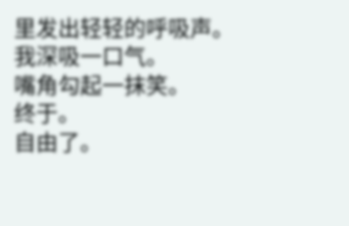里发出轻轻的呼吸声。
我深吸一口气。
嘴角勾起一抹笑。
终于。
自由了。